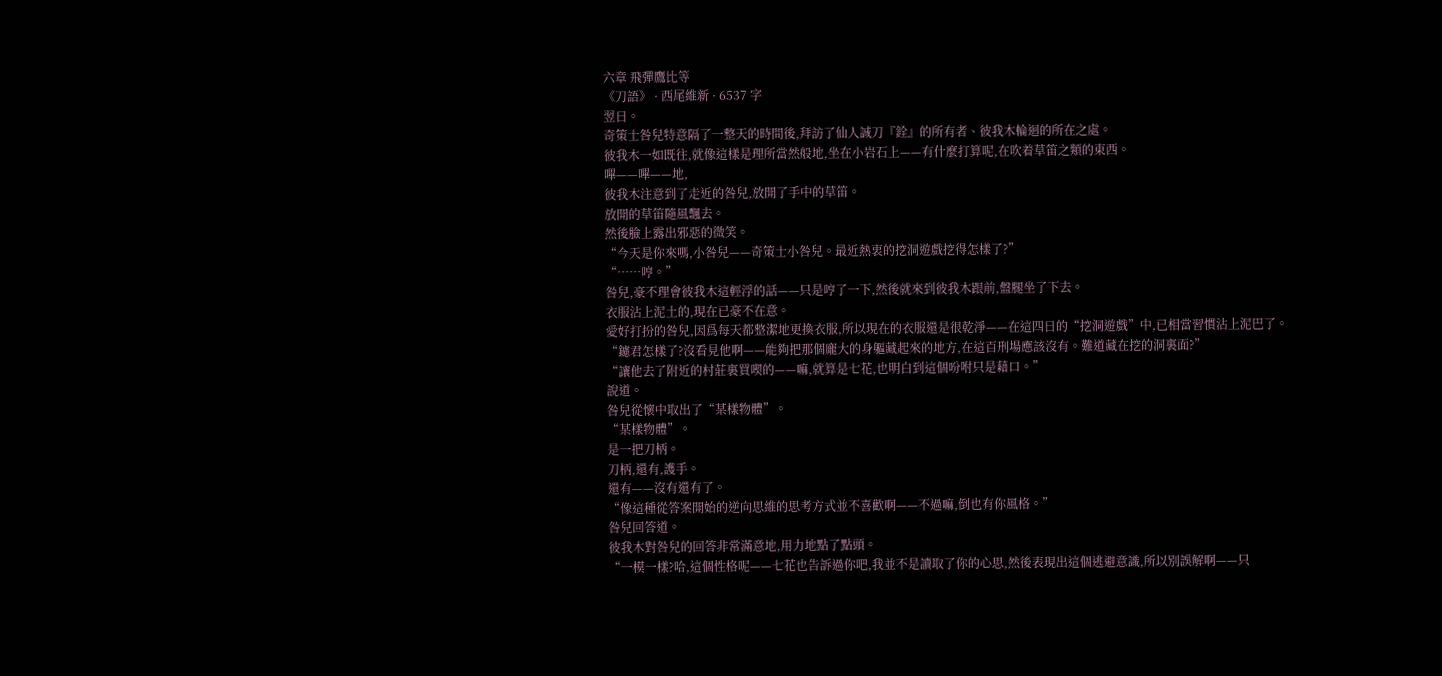六章 飛彈鷹比等
《刀語》 · 西尾維新 · 6537 字
翌日。
奇策士咎兒特意隔了一整天的時間後,拜訪了仙人誠刀『銓』的所有者、彼我木輪迴的所在之處。
彼我木一如既往,就像這樣是理所當然般地,坐在小岩石上——有什麼打算呢,在吹着草笛之類的東西。
嗶——嗶——地,
彼我木注意到了走近的咎兒,放開了手中的草笛。
放開的草笛隨風飄去。
然後臉上露出邪惡的微笑。
“今天是你來嗎,小咎兒——奇策士小咎兒。最近熱衷的挖洞遊戲挖得怎樣了?”
“……哼。”
咎兒,豪不理會彼我木這輕浮的話——只是哼了一下,然後就來到彼我木跟前,盤腿坐了下去。
衣服沾上泥土的,現在已豪不在意。
愛好打扮的咎兒,因爲每天都整潔地更換衣服,所以現在的衣服還是很乾淨——在這四日的“挖洞遊戲”中,已相當習慣沾上泥巴了。
“鑢君怎樣了?沒看見他啊——能夠把那個龐大的身軀藏起來的地方,在這百刑場應該沒有。難道藏在挖的洞裏面?”
“讓他去了附近的村莊裏買喫的——嘛,就算是七花,也明白到這個吩咐只是藉口。”
說道。
咎兒從懷中取出了“某樣物體”。
“某樣物體”。
是一把刀柄。
刀柄,還有,護手。
還有——沒有還有了。
“像這種從答案開始的逆向思維的思考方式並不喜歡啊——不過嘛,倒也有你風格。”
咎兒回答道。
彼我木對咎兒的回答非常滿意地,用力地點了點頭。
“一模一樣?哈,這個性格呢——七花也告訴過你吧,我並不是讀取了你的心思,然後表現出這個逃避意識,所以別誤解啊——只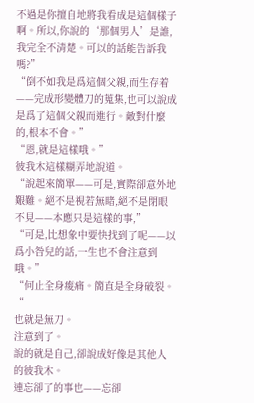不過是你擅自地將我看成是這個樣子啊。所以,你說的‘那個男人’是誰,我完全不清楚。可以的話能告訴我嗎?”
“倒不如我是爲這個父親,而生存着——完成形變體刀的蒐集,也可以說成是爲了這個父親而進行。敵對什麼的,根本不會。”
“恩,就是這樣哦。”
彼我木這樣糊弄地說道。
“說起來簡單——可是,實際卻意外地艱難。絕不是視若無睹,絕不是閉眼不見——本應只是這樣的事,”
“可是,比想象中要快找到了呢——以爲小咎兒的話,一生也不會注意到哦。”
“何止全身痠痛。簡直是全身破裂。“
也就是無刀。
注意到了。
說的就是自己,卻說成好像是其他人的彼我木。
連忘卻了的事也——忘卻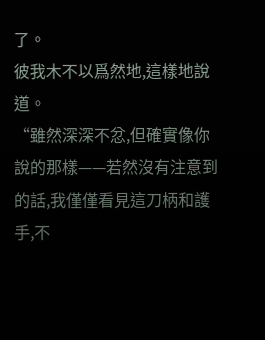了。
彼我木不以爲然地,這樣地說道。
“雖然深深不忿,但確實像你說的那樣——若然沒有注意到的話,我僅僅看見這刀柄和護手,不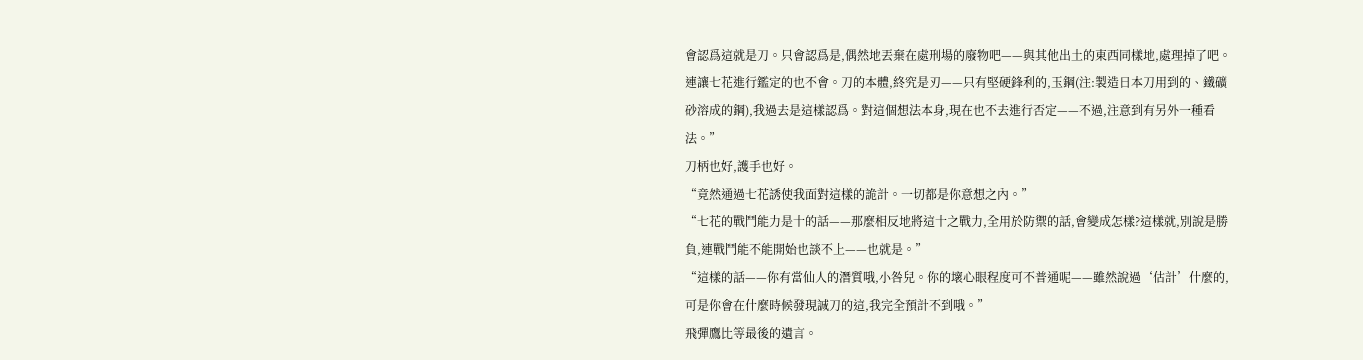會認爲這就是刀。只會認爲是,偶然地丟棄在處刑場的廢物吧——與其他出土的東西同樣地,處理掉了吧。連讓七花進行鑑定的也不會。刀的本體,終究是刃——只有堅硬鋒利的,玉鋼(注:製造日本刀用到的、鐵礦砂溶成的鋼),我過去是這樣認爲。對這個想法本身,現在也不去進行否定——不過,注意到有另外一種看法。”
刀柄也好,護手也好。
“竟然通過七花誘使我面對這樣的詭計。一切都是你意想之內。”
“七花的戰鬥能力是十的話——那麼相反地將這十之戰力,全用於防禦的話,會變成怎樣?這樣就,別說是勝負,連戰鬥能不能開始也談不上——也就是。”
“這樣的話——你有當仙人的潛質哦,小咎兒。你的壞心眼程度可不普通呢——雖然說過‘估計’什麼的,可是你會在什麼時候發現誠刀的這,我完全預計不到哦。”
飛彈鷹比等最後的遺言。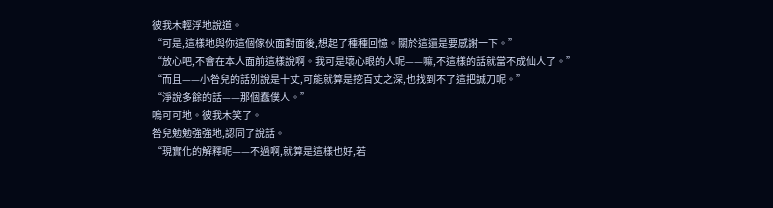彼我木輕浮地說道。
“可是,這樣地與你這個傢伙面對面後,想起了種種回憶。關於這還是要感謝一下。”
“放心吧,不會在本人面前這樣說啊。我可是壞心眼的人呢——嘛,不這樣的話就當不成仙人了。”
“而且——小咎兒的話別說是十丈,可能就算是挖百丈之深,也找到不了這把誠刀呢。”
“淨說多餘的話——那個蠢僕人。”
嗚可可地。彼我木笑了。
咎兒勉勉強強地,認同了說話。
“現實化的解釋呢——不過啊,就算是這樣也好,若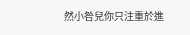然小咎兒你只注重於進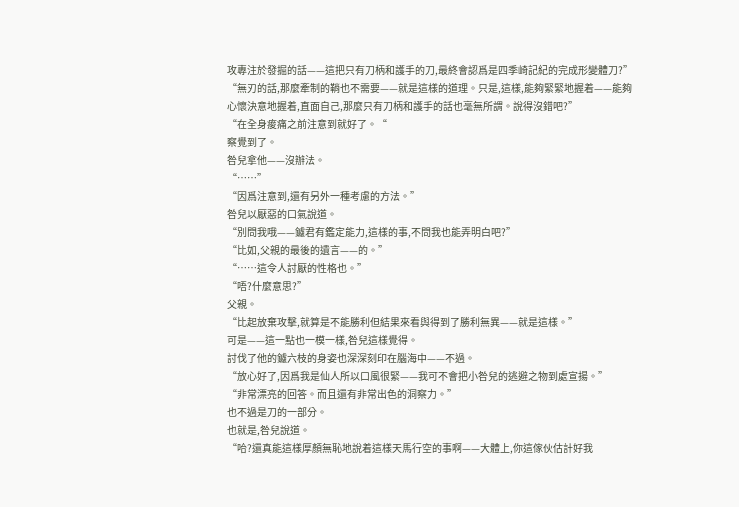攻專注於發掘的話——這把只有刀柄和護手的刀,最終會認爲是四季崎記紀的完成形變體刀?”
“無刃的話,那麼牽制的鞘也不需要——就是這樣的道理。只是,這樣,能夠緊緊地握着——能夠心懷決意地握着,直面自己,那麼只有刀柄和護手的話也毫無所謂。說得沒錯吧?”
“在全身痠痛之前注意到就好了。“
察覺到了。
咎兒拿他——沒辦法。
“……”
“因爲注意到,還有另外一種考慮的方法。”
咎兒以厭惡的口氣說道。
“別問我哦——鑢君有鑑定能力,這樣的事,不問我也能弄明白吧?”
“比如,父親的最後的遺言——的。”
“……這令人討厭的性格也。”
“唔?什麼意思?”
父親。
“比起放棄攻擊,就算是不能勝利但結果來看與得到了勝利無異——就是這樣。”
可是——這一點也一模一樣,咎兒這樣覺得。
討伐了他的鑢六枝的身姿也深深刻印在腦海中——不過。
“放心好了,因爲我是仙人所以口風很緊——我可不會把小咎兒的逃避之物到處宣揚。”
“非常漂亮的回答。而且還有非常出色的洞察力。”
也不過是刀的一部分。
也就是,咎兒說道。
“哈?還真能這樣厚顏無恥地說着這樣天馬行空的事啊——大體上,你這傢伙估計好我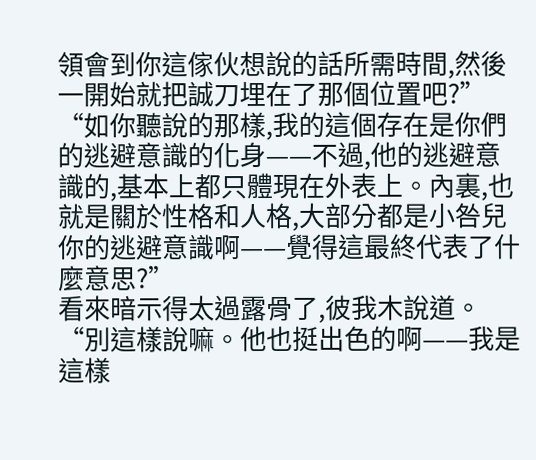領會到你這傢伙想說的話所需時間,然後一開始就把誠刀埋在了那個位置吧?”
“如你聽說的那樣,我的這個存在是你們的逃避意識的化身——不過,他的逃避意識的,基本上都只體現在外表上。內裏,也就是關於性格和人格,大部分都是小咎兒你的逃避意識啊——覺得這最終代表了什麼意思?”
看來暗示得太過露骨了,彼我木說道。
“別這樣說嘛。他也挺出色的啊——我是這樣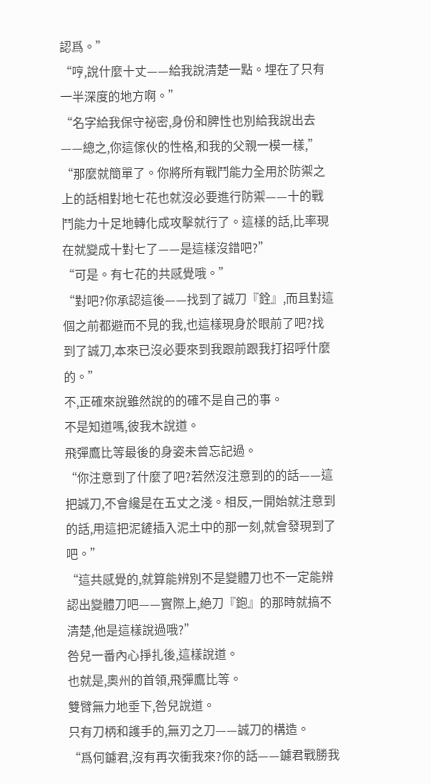認爲。”
“哼,說什麼十丈——給我說清楚一點。埋在了只有一半深度的地方啊。”
“名字給我保守祕密,身份和脾性也別給我說出去——總之,你這傢伙的性格,和我的父親一模一樣,”
“那麼就簡單了。你將所有戰鬥能力全用於防禦之上的話相對地七花也就沒必要進行防禦——十的戰鬥能力十足地轉化成攻擊就行了。這樣的話,比率現在就變成十對七了——是這樣沒錯吧?”
“可是。有七花的共感覺哦。”
“對吧?你承認這後——找到了誠刀『銓』,而且對這個之前都避而不見的我,也這樣現身於眼前了吧?找到了誠刀,本來已沒必要來到我跟前跟我打招呼什麼的。”
不,正確來說雖然說的的確不是自己的事。
不是知道嗎,彼我木說道。
飛彈鷹比等最後的身姿未曾忘記過。
“你注意到了什麼了吧?若然沒注意到的的話——這把誠刀,不會纔是在五丈之淺。相反,一開始就注意到的話,用這把泥鏟插入泥土中的那一刻,就會發現到了吧。”
“這共感覺的,就算能辨別不是變體刀也不一定能辨認出變體刀吧——實際上,絶刀『鉋』的那時就搞不清楚,他是這樣說過哦?”
咎兒一番內心掙扎後,這樣說道。
也就是,奧州的首領,飛彈鷹比等。
雙臂無力地垂下,咎兒說道。
只有刀柄和護手的,無刃之刀——誠刀的構造。
“爲何鑢君,沒有再次衝我來?你的話——鑢君戰勝我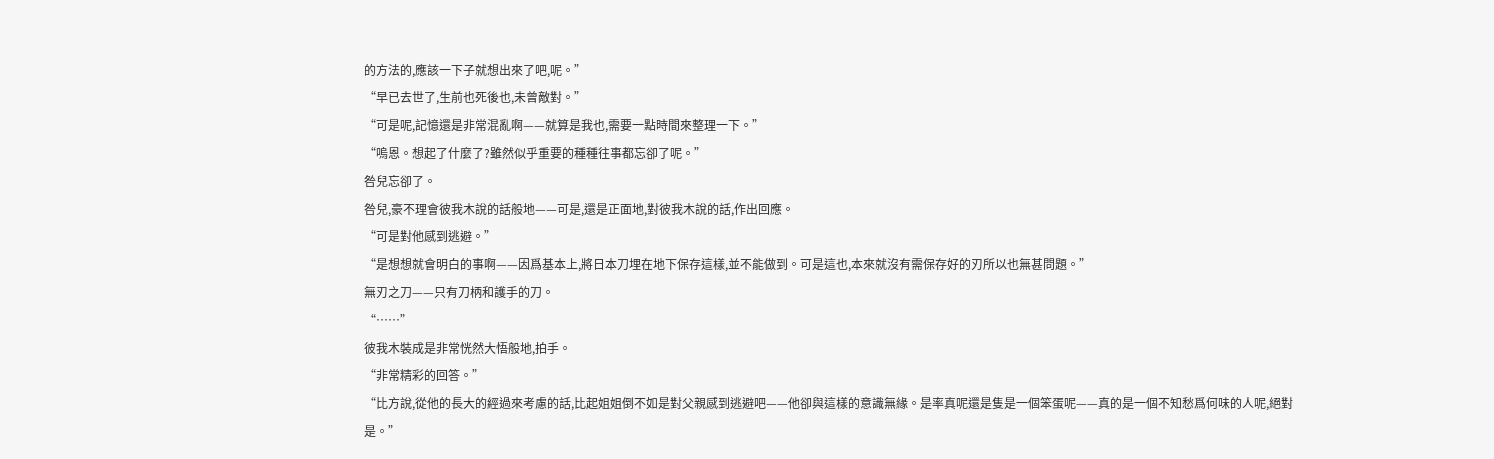的方法的,應該一下子就想出來了吧,呢。”
“早已去世了,生前也死後也,未曾敵對。”
“可是呢,記憶還是非常混亂啊——就算是我也,需要一點時間來整理一下。”
“嗚恩。想起了什麼了?雖然似乎重要的種種往事都忘卻了呢。”
咎兒忘卻了。
咎兒,豪不理會彼我木說的話般地——可是,還是正面地,對彼我木說的話,作出回應。
“可是對他感到逃避。”
“是想想就會明白的事啊——因爲基本上,將日本刀埋在地下保存這樣,並不能做到。可是這也,本來就沒有需保存好的刃所以也無甚問題。”
無刃之刀——只有刀柄和護手的刀。
“……”
彼我木裝成是非常恍然大悟般地,拍手。
“非常精彩的回答。”
“比方說,從他的長大的經過來考慮的話,比起姐姐倒不如是對父親感到逃避吧——他卻與這樣的意識無緣。是率真呢還是隻是一個笨蛋呢——真的是一個不知愁爲何味的人呢,絕對是。”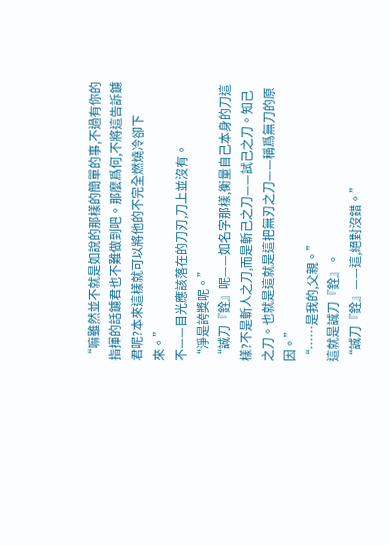“嘛雖然並不就是如說的那樣的簡單的事,不過有你的指揮的話鑢君也不難做到吧。那麼爲何,不將這告訴鑢君呢?本來這樣就可以將他的不完全燃燒冷卻下來。”
不——目光應該落在的刀刃,刀上並沒有。
“淨是誇獎呢。”
“誠刀『銓』呢——如名字那樣,衡量自己本身的刀這樣?不是斬人之刀,而是斬己之刀——試己之刀。知己之刀。也就是這就是這把無刃之刀——稱爲無刀的原因。”
“……是我的,父親。”
這就是誠刀『銓』。
“誠刀『銓』——這,絕對沒錯。”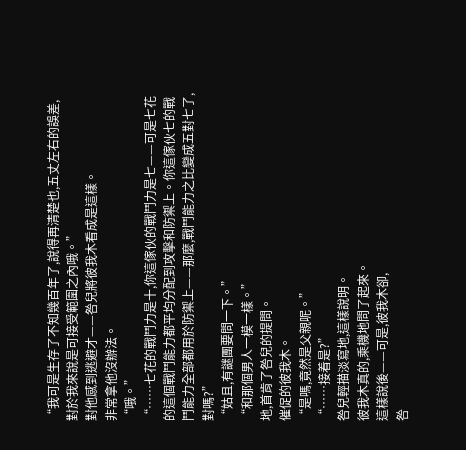“我可是生存了不知幾百年了,說得再清楚也,五丈左右的誤差,對於我來說是可接受範圍之內哦。”
對他感到逃避才——咎兒將彼我木看成是這樣。
非常拿他沒辦法。
“哦。”
“……七花的戰鬥力是十,你這傢伙的戰鬥力是七——可是七花的這個戰鬥能力都平均分配到攻擊和防禦上。你這傢伙七的戰鬥能力全部都用於防禦上——那麼,戰鬥能力之比變成五對七了,對嗎?”
“姑且,有謎團要問一下。”
“和那個男人一模一樣。”
地,首肯了咎兒的提問。
催促的彼我木。
“是嗎,竟然是父親呢。”
“……接着是?”
咎兒輕描淡寫地,這樣說明。
彼我木真的,乘機地問了起來。
這樣說後——可是,彼我木卻,
咎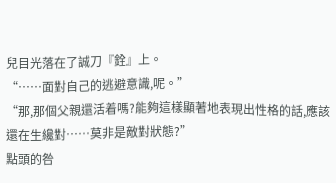兒目光落在了誠刀『銓』上。
“……面對自己的逃避意識,呢。”
“那,那個父親還活着嗎?能夠這樣顯著地表現出性格的話,應該還在生纔對……莫非是敵對狀態?”
點頭的咎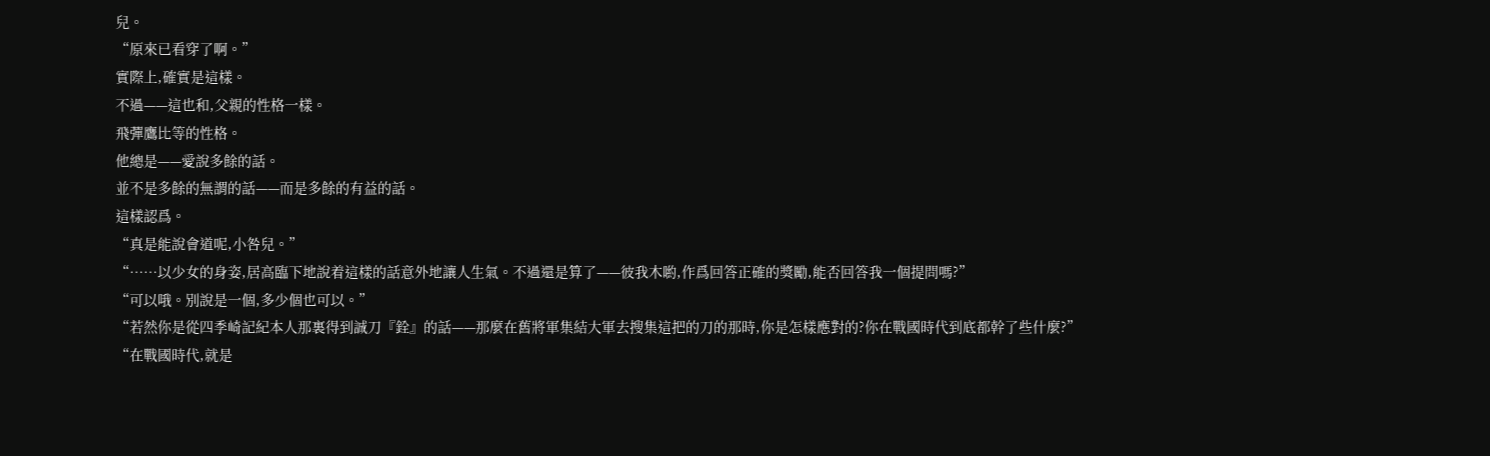兒。
“原來已看穿了啊。”
實際上,確實是這樣。
不過——這也和,父親的性格一樣。
飛彈鷹比等的性格。
他總是——愛說多餘的話。
並不是多餘的無謂的話——而是多餘的有益的話。
這樣認爲。
“真是能說會道呢,小咎兒。”
“……以少女的身姿,居高臨下地說着這樣的話意外地讓人生氣。不過還是算了——彼我木喲,作爲回答正確的獎勵,能否回答我一個提問嗎?”
“可以哦。別說是一個,多少個也可以。”
“若然你是從四季崎記紀本人那裏得到誠刀『銓』的話——那麼在舊將軍集結大軍去搜集這把的刀的那時,你是怎樣應對的?你在戰國時代到底都幹了些什麼?”
“在戰國時代,就是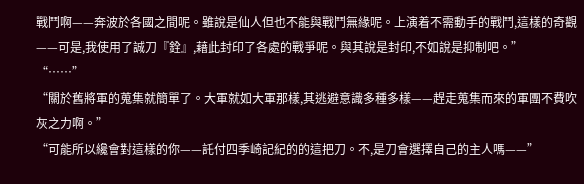戰鬥啊——奔波於各國之間呢。雖說是仙人但也不能與戰鬥無緣呢。上演着不需動手的戰鬥,這樣的奇觀——可是,我使用了誠刀『銓』,藉此封印了各處的戰爭呢。與其說是封印,不如說是抑制吧。”
“……”
“關於舊將軍的蒐集就簡單了。大軍就如大軍那樣,其逃避意識多種多樣——趕走蒐集而來的軍團不費吹灰之力啊。”
“可能所以纔會對這樣的你——託付四季崎記紀的的這把刀。不,是刀會選擇自己的主人嗎——”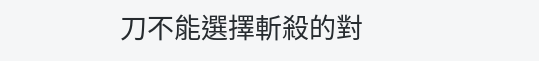刀不能選擇斬殺的對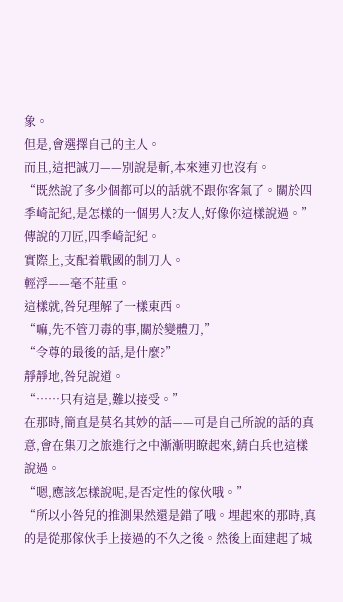象。
但是,會選擇自己的主人。
而且,這把誠刀——別說是斬,本來連刃也沒有。
“既然說了多少個都可以的話就不跟你客氣了。關於四季崎記紀,是怎樣的一個男人?友人,好像你這樣說過。”
傳說的刀匠,四季崎記紀。
實際上,支配着戰國的制刀人。
輕浮——毫不莊重。
這樣就,咎兒理解了一樣東西。
“嘛,先不管刀毒的事,關於變體刀,”
“令尊的最後的話,是什麼?”
靜靜地,咎兒說道。
“……只有這是,難以接受。”
在那時,簡直是莫名其妙的話——可是自己所說的話的真意,會在集刀之旅進行之中漸漸明瞭起來,錆白兵也這樣說過。
“嗯,應該怎樣說呢,是否定性的傢伙哦。”
“所以小咎兒的推測果然還是錯了哦。埋起來的那時,真的是從那傢伙手上接過的不久之後。然後上面建起了城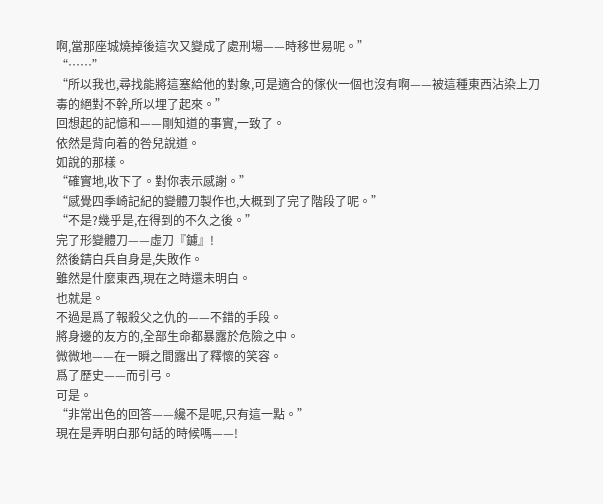啊,當那座城燒掉後這次又變成了處刑場——時移世易呢。”
“……”
“所以我也,尋找能將這塞給他的對象,可是適合的傢伙一個也沒有啊——被這種東西沾染上刀毒的絕對不幹,所以埋了起來。”
回想起的記憶和——剛知道的事實,一致了。
依然是背向着的咎兒說道。
如說的那樣。
“確實地,收下了。對你表示感謝。”
“感覺四季崎記紀的變體刀製作也,大概到了完了階段了呢。”
“不是?幾乎是,在得到的不久之後。”
完了形變體刀——虛刀『鑢』!
然後錆白兵自身是,失敗作。
雖然是什麼東西,現在之時還未明白。
也就是。
不過是爲了報殺父之仇的——不錯的手段。
將身邊的友方的,全部生命都暴露於危險之中。
微微地——在一瞬之間露出了釋懷的笑容。
爲了歷史——而引弓。
可是。
“非常出色的回答——纔不是呢,只有這一點。”
現在是弄明白那句話的時候嗎——!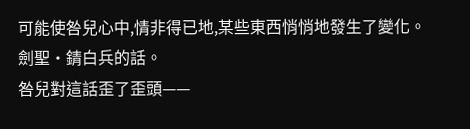可能使咎兒心中,情非得已地,某些東西悄悄地發生了變化。
劍聖•錆白兵的話。
咎兒對這話歪了歪頭——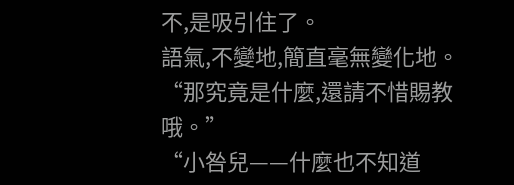不,是吸引住了。
語氣,不變地,簡直毫無變化地。
“那究竟是什麼,還請不惜賜教哦。”
“小咎兒——什麼也不知道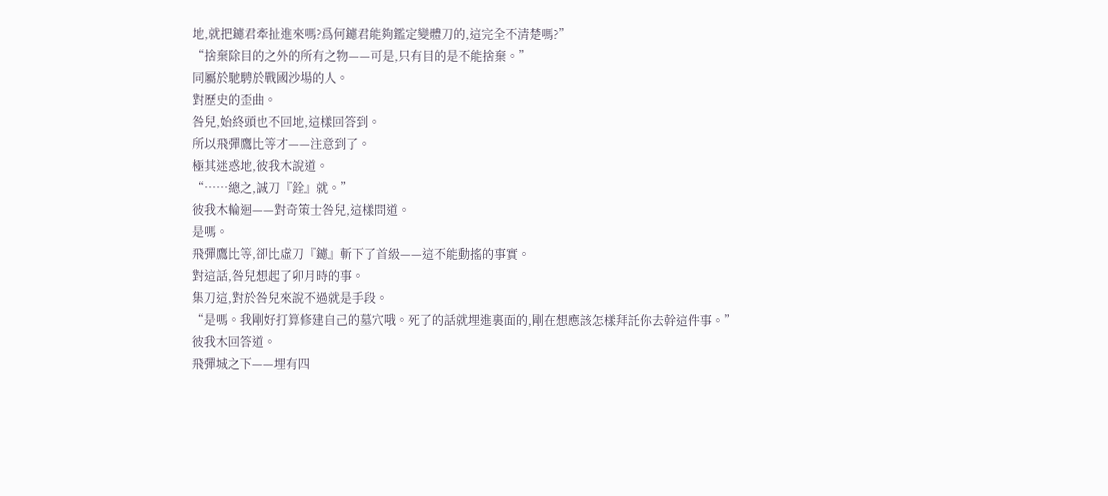地,就把鑢君牽扯進來嗎?爲何鑢君能夠鑑定變體刀的,這完全不清楚嗎?”
“捨棄除目的之外的所有之物——可是,只有目的是不能捨棄。”
同屬於馳騁於戰國沙場的人。
對歷史的歪曲。
咎兒,始終頭也不回地,這樣回答到。
所以飛彈鷹比等才——注意到了。
極其迷惑地,彼我木說道。
“……總之,誠刀『銓』就。”
彼我木輪迴——對奇策士咎兒,這樣問道。
是嗎。
飛彈鷹比等,卻比虛刀『鑢』斬下了首級——這不能動搖的事實。
對這話,咎兒想起了卯月時的事。
集刀這,對於咎兒來說不過就是手段。
“是嗎。我剛好打算修建自己的墓穴哦。死了的話就埋進裏面的,剛在想應該怎樣拜託你去幹這件事。”
彼我木回答道。
飛彈城之下——埋有四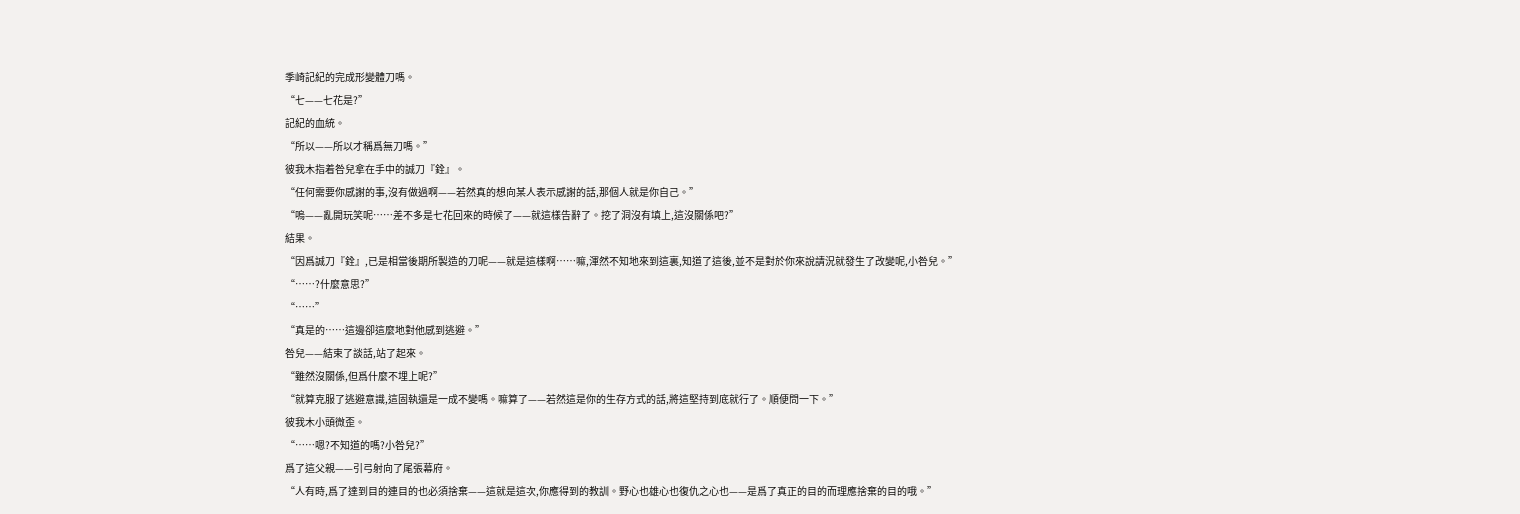季崎記紀的完成形變體刀嗎。
“七——七花是?”
記紀的血統。
“所以——所以才稱爲無刀嗎。”
彼我木指着咎兒拿在手中的誠刀『銓』。
“任何需要你感謝的事,沒有做過啊——若然真的想向某人表示感謝的話,那個人就是你自己。”
“嗚——亂開玩笑呢……差不多是七花回來的時候了——就這樣告辭了。挖了洞沒有填上,這沒關係吧?”
結果。
“因爲誠刀『銓』,已是相當後期所製造的刀呢——就是這樣啊……嘛,渾然不知地來到這裏,知道了這後,並不是對於你來說請況就發生了改變呢,小咎兒。”
“……?什麼意思?”
“……”
“真是的……這邊卻這麼地對他感到逃避。”
咎兒——結束了談話,站了起來。
“雖然沒關係,但爲什麼不埋上呢?”
“就算克服了逃避意識,這固執還是一成不變嗎。嘛算了——若然這是你的生存方式的話,將這堅持到底就行了。順便問一下。”
彼我木小頭微歪。
“……嗯?不知道的嗎?小咎兒?”
爲了這父親——引弓射向了尾張幕府。
“人有時,爲了達到目的連目的也必須捨棄——這就是這次,你應得到的教訓。野心也雄心也復仇之心也——是爲了真正的目的而理應捨棄的目的哦。”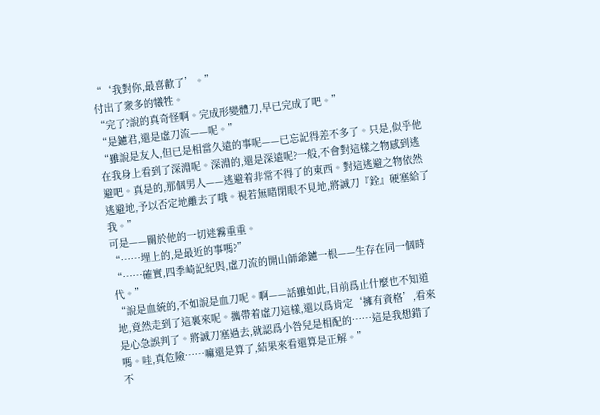“‘我對你,最喜歡了’。”
付出了衆多的犧牲。
“完了?說的真奇怪啊。完成形變體刀,早已完成了吧。”
“是鑢君,還是虛刀流——呢。”
“雖說是友人,但已是相當久遠的事呢——已忘記得差不多了。只是,似乎他在我身上看到了深淵呢。深淵的,還是深遠呢?一般,不會對這樣之物感到逃避吧。真是的,那個男人——逃避着非常不得了的東西。對這逃避之物依然逃避地,予以否定地離去了哦。視若無睹閉眼不見地,將誠刀『銓』硬塞給了我。”
可是——關於他的一切迷霧重重。
“……埋上的,是最近的事嗎?”
“……確實,四季崎記紀與,虛刀流的開山師爺鑢一根——生存在同一個時代。”
“說是血統的,不如說是血刀呢。啊——話雖如此,目前爲止什麼也不知道地,竟然走到了這裏來呢。攜帶着虛刀這樣,還以爲肯定‘擁有資格’,看來是心急誤判了。將誠刀塞過去,就認爲小咎兒是相配的……這是我想錯了嗎。哇,真危險……嘛還是算了,結果來看還算是正解。”
不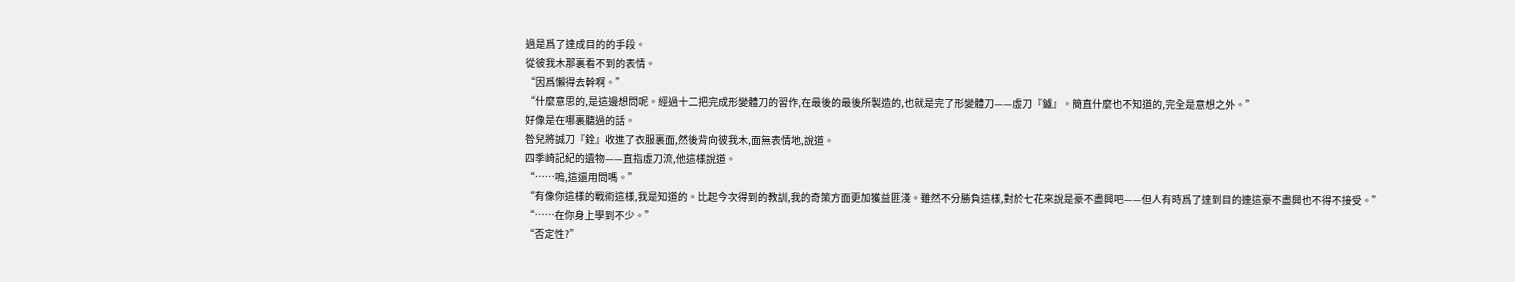過是爲了達成目的的手段。
從彼我木那裏看不到的表情。
“因爲懶得去幹啊。”
“什麼意思的,是這邊想問呢。經過十二把完成形變體刀的習作,在最後的最後所製造的,也就是完了形變體刀——虛刀『鑢』。簡直什麼也不知道的,完全是意想之外。”
好像是在哪裏聽過的話。
咎兒將誠刀『銓』收進了衣服裏面,然後背向彼我木,面無表情地,說道。
四季崎記紀的遺物——直指虛刀流,他這樣說道。
“……嗚,這還用問嗎。”
“有像你這樣的戰術這樣,我是知道的。比起今次得到的教訓,我的奇策方面更加獲益匪淺。雖然不分勝負這樣,對於七花來說是豪不盡興吧——但人有時爲了達到目的連這豪不盡興也不得不接受。”
“……在你身上學到不少。”
“否定性?”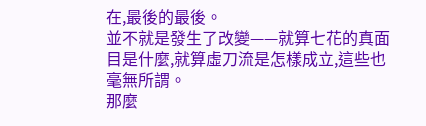在,最後的最後。
並不就是發生了改變——就算七花的真面目是什麼,就算虛刀流是怎樣成立,這些也毫無所謂。
那麼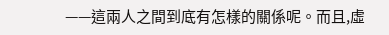——這兩人之間到底有怎樣的關係呢。而且,虛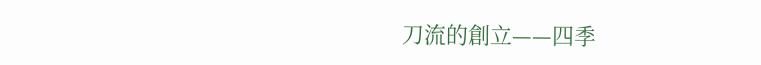刀流的創立——四季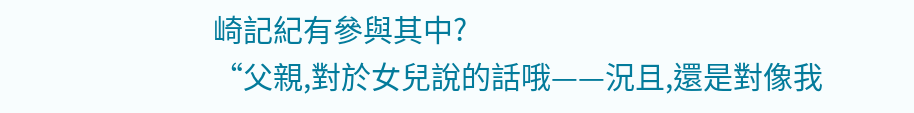崎記紀有參與其中?
“父親,對於女兒說的話哦——況且,還是對像我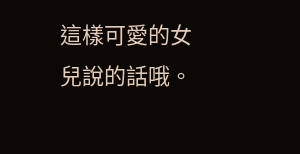這樣可愛的女兒說的話哦。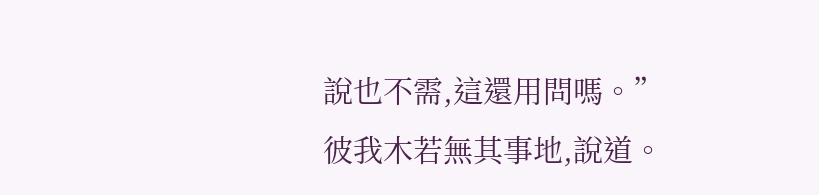說也不需,這還用問嗎。”
彼我木若無其事地,說道。